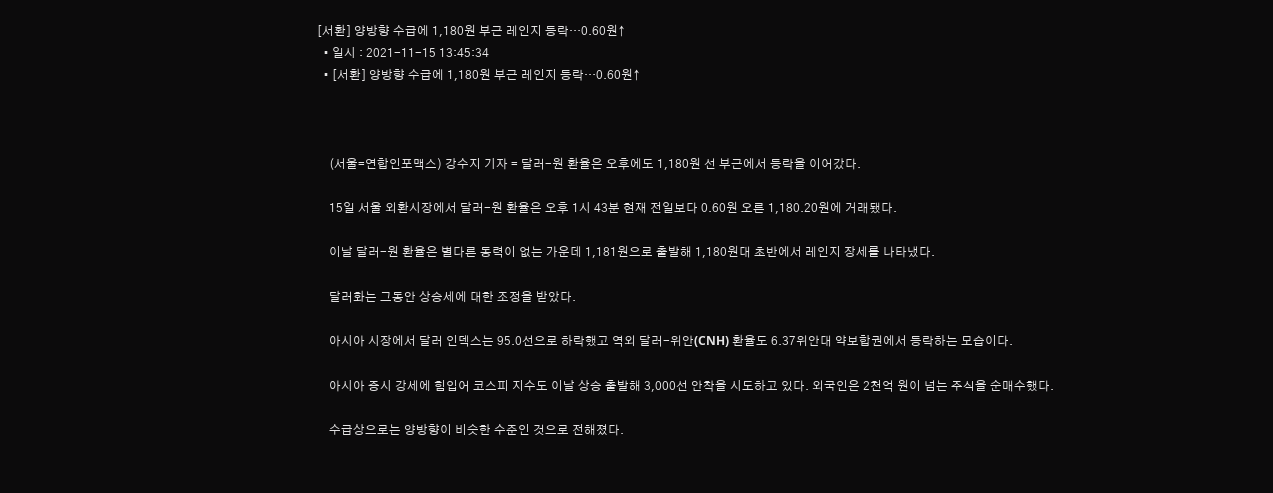[서환] 양방향 수급에 1,180원 부근 레인지 등락…0.60원↑
  • 일시 : 2021-11-15 13:45:34
  • [서환] 양방향 수급에 1,180원 부근 레인지 등락…0.60원↑



    (서울=연합인포맥스) 강수지 기자 = 달러-원 환율은 오후에도 1,180원 선 부근에서 등락을 이어갔다.

    15일 서울 외환시장에서 달러-원 환율은 오후 1시 43분 현재 전일보다 0.60원 오른 1,180.20원에 거래됐다.

    이날 달러-원 환율은 별다른 동력이 없는 가운데 1,181원으로 출발해 1,180원대 초반에서 레인지 장세를 나타냈다.

    달러화는 그동안 상승세에 대한 조정을 받았다.

    아시아 시장에서 달러 인덱스는 95.0선으로 하락했고 역외 달러-위안(CNH) 환율도 6.37위안대 약보합권에서 등락하는 모습이다.

    아시아 증시 강세에 힘입어 코스피 지수도 이날 상승 출발해 3,000선 안착을 시도하고 있다. 외국인은 2천억 원이 넘는 주식을 순매수했다.

    수급상으로는 양방향이 비슷한 수준인 것으로 전해졌다.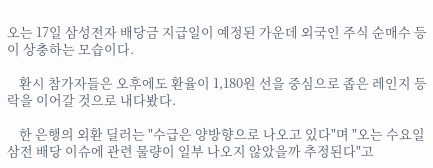오는 17일 삼성전자 배당금 지급일이 예정된 가운데 외국인 주식 순매수 등이 상충하는 모습이다.

    환시 참가자들은 오후에도 환율이 1,180원 선을 중심으로 좁은 레인지 등락을 이어갈 것으로 내다봤다.

    한 은행의 외환 딜러는 "수급은 양방향으로 나오고 있다"며 "오는 수요일 삼전 배당 이슈에 관련 물량이 일부 나오지 않았을까 추정된다"고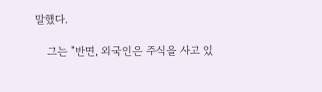말했다.

    그는 "반면, 외국인은 주식을 사고 있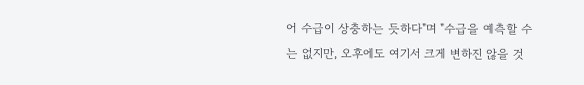어 수급이 상충하는 듯하다"며 "수급을 예측할 수는 없지만, 오후에도 여기서 크게 변하진 않을 것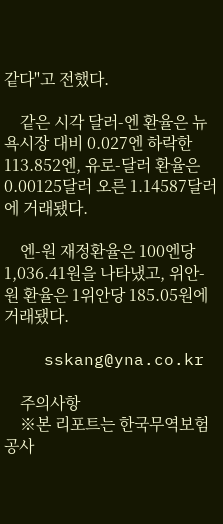같다"고 전했다.

    같은 시각 달러-엔 환율은 뉴욕시장 대비 0.027엔 하락한 113.852엔, 유로-달러 환율은 0.00125달러 오른 1.14587달러에 거래됐다.

    엔-원 재정환율은 100엔당 1,036.41원을 나타냈고, 위안-원 환율은 1위안당 185.05원에 거래됐다.

    sskang@yna.co.kr

    주의사항
    ※본 리포트는 한국무역보험공사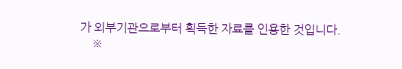가 외부기관으로부터 획득한 자료를 인용한 것입니다.
    ※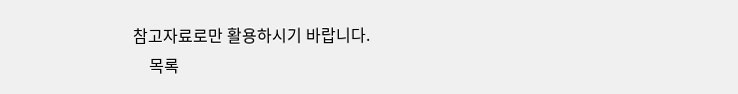참고자료로만 활용하시기 바랍니다.
    목록